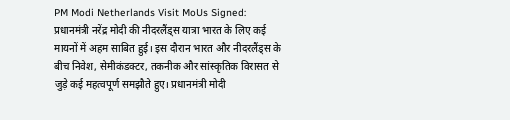PM Modi Netherlands Visit MoUs Signed: प्रधानमंत्री नरेंद्र मोदी की नीदरलैंड्स यात्रा भारत के लिए कई मायनों में अहम साबित हुई। इस दौरान भारत और नीदरलैंड्स के बीच निवेश, सेमीकंडक्टर, तकनीक और सांस्कृतिक विरासत से जुड़े कई महत्वपूर्ण समझौते हुए। प्रधानमंत्री मोदी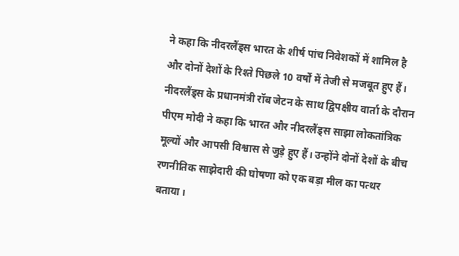ने कहा कि नीदरलैंड्स भारत के शीर्ष पांच निवेशकों में शामिल है और दोनों देशों के रिश्ते पिछले 10 वर्षों में तेजी से मजबूत हुए हैं।
नीदरलैंड्स के प्रधानमंत्री रॉब जेटन के साथ द्विपक्षीय वार्ता के दौरान पीएम मोदी ने कहा कि भारत और नीदरलैंड्स साझा लोकतांत्रिक मूल्यों और आपसी विश्वास से जुड़े हुए हैं। उन्होंने दोनों देशों के बीच रणनीतिक साझेदारी की घोषणा को एक बड़ा मील का पत्थर बताया।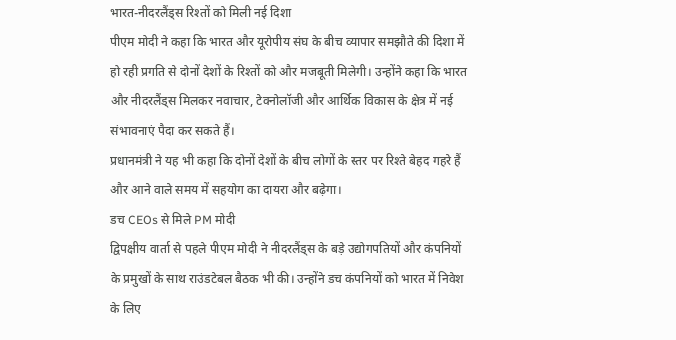भारत-नीदरलैंड्स रिश्तों को मिली नई दिशा
पीएम मोदी ने कहा कि भारत और यूरोपीय संघ के बीच व्यापार समझौते की दिशा में हो रही प्रगति से दोनों देशों के रिश्तों को और मजबूती मिलेगी। उन्होंने कहा कि भारत और नीदरलैंड्स मिलकर नवाचार, टेक्नोलॉजी और आर्थिक विकास के क्षेत्र में नई संभावनाएं पैदा कर सकते हैं।
प्रधानमंत्री ने यह भी कहा कि दोनों देशों के बीच लोगों के स्तर पर रिश्ते बेहद गहरे हैं और आने वाले समय में सहयोग का दायरा और बढ़ेगा।
डच CEOs से मिले PM मोदी
द्विपक्षीय वार्ता से पहले पीएम मोदी ने नीदरलैंड्स के बड़े उद्योगपतियों और कंपनियों के प्रमुखों के साथ राउंडटेबल बैठक भी की। उन्होंने डच कंपनियों को भारत में निवेश के लिए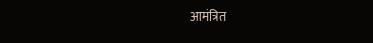आमंत्रित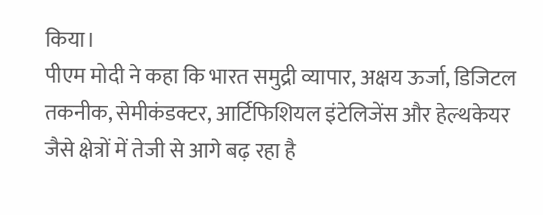किया।
पीएम मोदी ने कहा कि भारत समुद्री व्यापार, अक्षय ऊर्जा, डिजिटल तकनीक, सेमीकंडक्टर, आर्टिफिशियल इंटेलिजेंस और हेल्थकेयर जैसे क्षेत्रों में तेजी से आगे बढ़ रहा है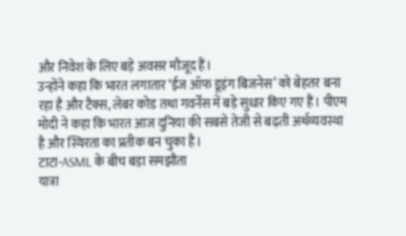और निवेश के लिए बड़े अवसर मौजूद हैं।
उन्होंने कहा कि भारत लगातार ‘ईज ऑफ डूइंग बिजनेस’ को बेहतर बना रहा है और टैक्स, लेबर कोड तथा गवर्नेंस में बड़े सुधार किए गए हैं। पीएम मोदी ने कहा कि भारत आज दुनिया की सबसे तेजी से बढ़ती अर्थव्यवस्था है और स्थिरता का प्रतीक बन चुका है।
टाटा-ASML के बीच बड़ा समझौता
यात्रा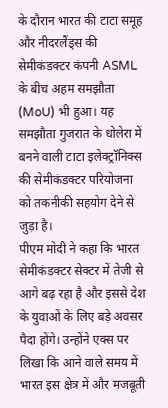के दौरान भारत की टाटा समूह और नीदरलैंड्स की सेमीकंडक्टर कंपनी ASML के बीच अहम समझौता (MoU) भी हुआ। यह समझौता गुजरात के धोलेरा में बनने वाली टाटा इलेक्ट्रॉनिक्स की सेमीकंडक्टर परियोजना को तकनीकी सहयोग देने से जुड़ा है।
पीएम मोदी ने कहा कि भारत सेमीकंडक्टर सेक्टर में तेजी से आगे बढ़ रहा है और इससे देश के युवाओं के लिए बड़े अवसर पैदा होंगे। उन्होंने एक्स पर लिखा कि आने वाले समय में भारत इस क्षेत्र में और मजबूती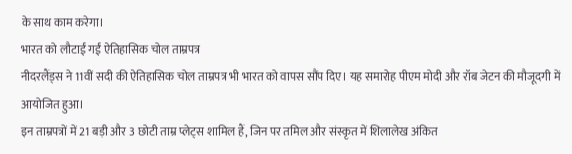के साथ काम करेगा।
भारत को लौटाईं गईं ऐतिहासिक चोल ताम्रपत्र
नीदरलैंड्स ने 11वीं सदी की ऐतिहासिक चोल ताम्रपत्र भी भारत को वापस सौंप दिए। यह समारोह पीएम मोदी और रॉब जेटन की मौजूदगी में आयोजित हुआ।
इन ताम्रपत्रों में 21 बड़ी और 3 छोटी ताम्र प्लेट्स शामिल हैं, जिन पर तमिल और संस्कृत में शिलालेख अंकित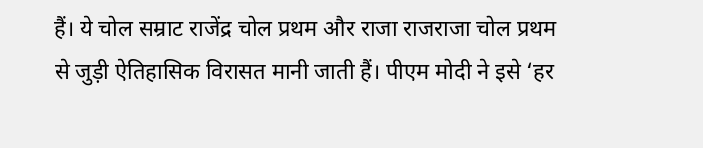हैं। ये चोल सम्राट राजेंद्र चोल प्रथम और राजा राजराजा चोल प्रथम से जुड़ी ऐतिहासिक विरासत मानी जाती हैं। पीएम मोदी ने इसे ‘हर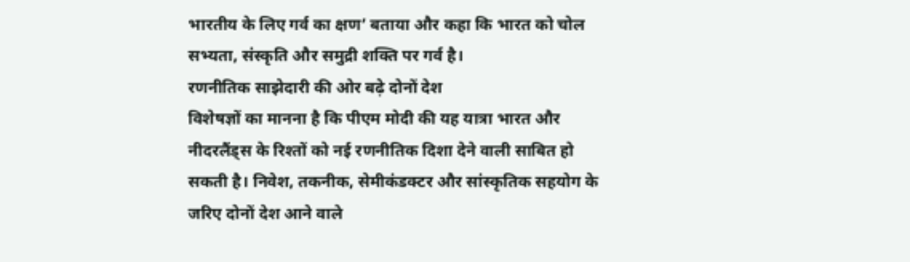भारतीय के लिए गर्व का क्षण’ बताया और कहा कि भारत को चोल सभ्यता, संस्कृति और समुद्री शक्ति पर गर्व है।
रणनीतिक साझेदारी की ओर बढ़े दोनों देश
विशेषज्ञों का मानना है कि पीएम मोदी की यह यात्रा भारत और नीदरलैंड्स के रिश्तों को नई रणनीतिक दिशा देने वाली साबित हो सकती है। निवेश, तकनीक, सेमीकंडक्टर और सांस्कृतिक सहयोग के जरिए दोनों देश आने वाले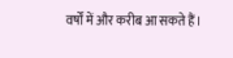वर्षों में और करीब आ सकते हैं।